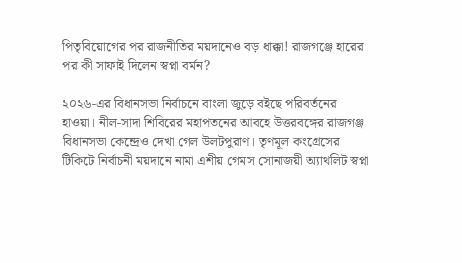পিতৃবিয়োগের পর রাজনীতির ময়দানেও বড় ধাক্কা! রাজগঞ্জে হারের পর কী সাফাই দিলেন স্বপ্না বর্মন?

২০২৬-এর বিধানসভা নির্বাচনে বাংলা জুড়ে বইছে পরিবর্তনের হাওয়া। নীল-সাদা শিবিরের মহাপতনের আবহে উত্তরবঙ্গের রাজগঞ্জ বিধানসভা কেন্দ্রেও দেখা গেল উলটপুরাণ। তৃণমূল কংগ্রেসের টিকিটে নির্বাচনী ময়দানে নামা এশীয় গেমস সোনাজয়ী অ্যাথলিট স্বপ্না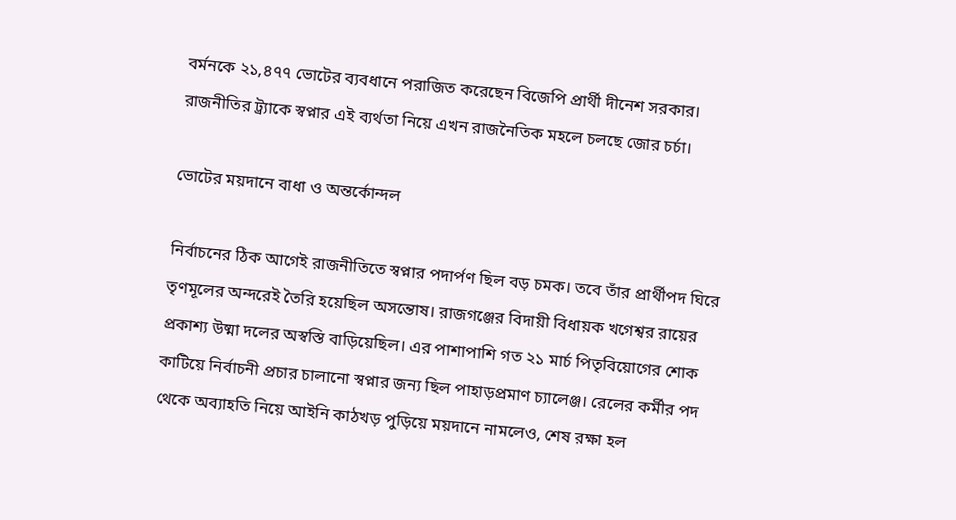বর্মনকে ২১,৪৭৭ ভোটের ব্যবধানে পরাজিত করেছেন বিজেপি প্রার্থী দীনেশ সরকার। রাজনীতির ট্র্যাকে স্বপ্নার এই ব্যর্থতা নিয়ে এখন রাজনৈতিক মহলে চলছে জোর চর্চা।

ভোটের ময়দানে বাধা ও অন্তর্কোন্দল

নির্বাচনের ঠিক আগেই রাজনীতিতে স্বপ্নার পদার্পণ ছিল বড় চমক। তবে তাঁর প্রার্থীপদ ঘিরে তৃণমূলের অন্দরেই তৈরি হয়েছিল অসন্তোষ। রাজগঞ্জের বিদায়ী বিধায়ক খগেশ্বর রায়ের প্রকাশ্য উষ্মা দলের অস্বস্তি বাড়িয়েছিল। এর পাশাপাশি গত ২১ মার্চ পিতৃবিয়োগের শোক কাটিয়ে নির্বাচনী প্রচার চালানো স্বপ্নার জন্য ছিল পাহাড়প্রমাণ চ্যালেঞ্জ। রেলের কর্মীর পদ থেকে অব্যাহতি নিয়ে আইনি কাঠখড় পুড়িয়ে ময়দানে নামলেও, শেষ রক্ষা হল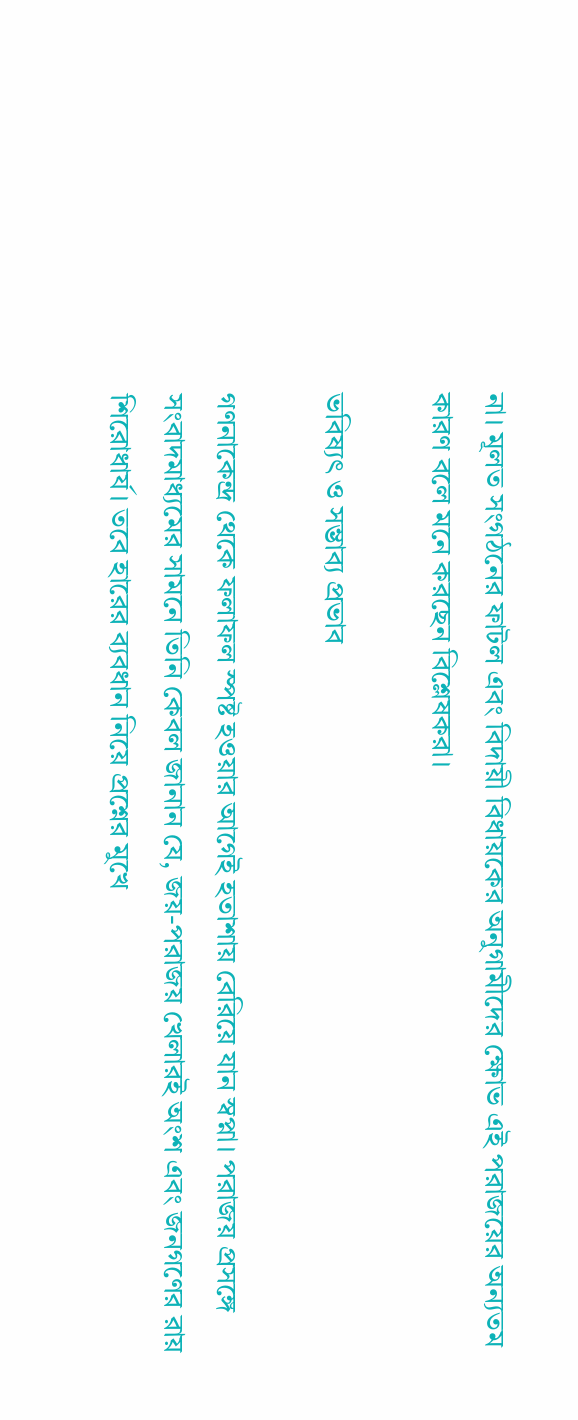না। মূলত সংগঠনের ফাটল এবং বিদায়ী বিধায়কের অনুগামীদের ক্ষোভ এই পরাজয়ের অন্যতম কারণ বলে মনে করছেন বিশ্লেষকরা।

ভবিষ্যৎ ও সম্ভাব্য প্রভাব

গণনাকেন্দ্র থেকে ফলাফল স্পষ্ট হওয়ার আগেই হতাশায় বেরিয়ে যান স্বপ্না। পরাজয় প্রসঙ্গে সংবাদমাধ্যমের সামনে তিনি কেবল জানান যে, জয়-পরাজয় খেলারই অংশ এবং জনগণের রায় শিরোধার্য। তবে হারের ব্যবধান নিয়ে প্রশ্নের মুখে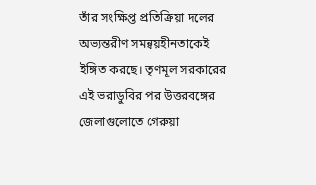তাঁর সংক্ষিপ্ত প্রতিক্রিয়া দলের অভ্যন্তরীণ সমন্বয়হীনতাকেই ইঙ্গিত করছে। তৃণমূল সরকারের এই ভরাডুবির পর উত্তরবঙ্গের জেলাগুলোতে গেরুয়া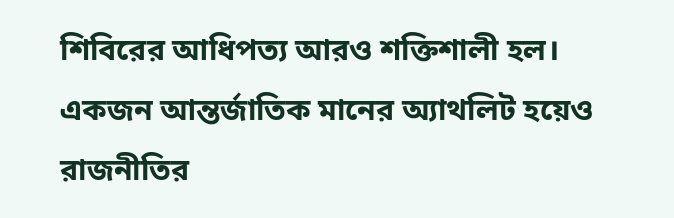শিবিরের আধিপত্য আরও শক্তিশালী হল। একজন আন্তর্জাতিক মানের অ্যাথলিট হয়েও রাজনীতির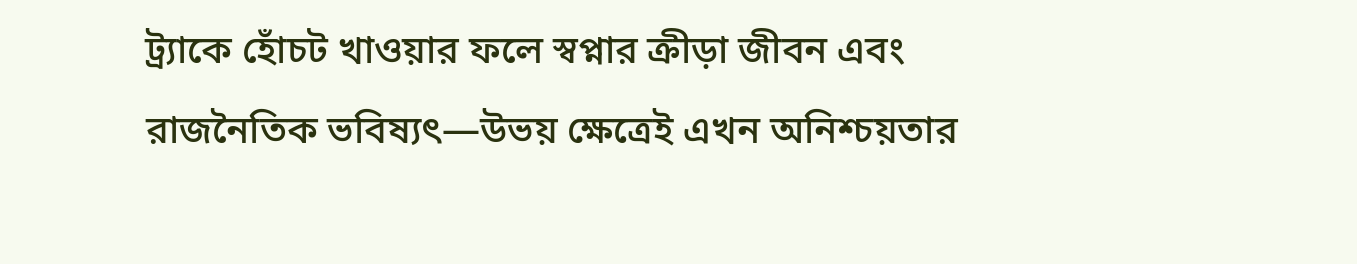ট্র্যাকে হোঁচট খাওয়ার ফলে স্বপ্নার ক্রীড়া জীবন এবং রাজনৈতিক ভবিষ্যৎ—উভয় ক্ষেত্রেই এখন অনিশ্চয়তার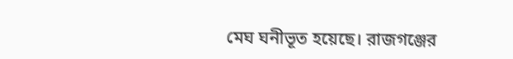মেঘ ঘনীভূত হয়েছে। রাজগঞ্জের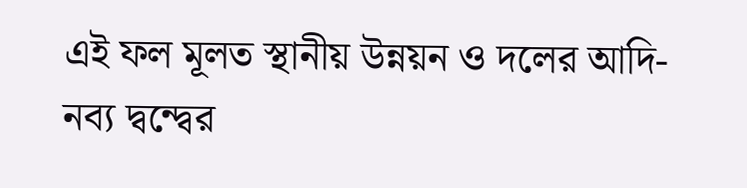এই ফল মূলত স্থানীয় উন্নয়ন ও দলের আদি-নব্য দ্বন্দ্বের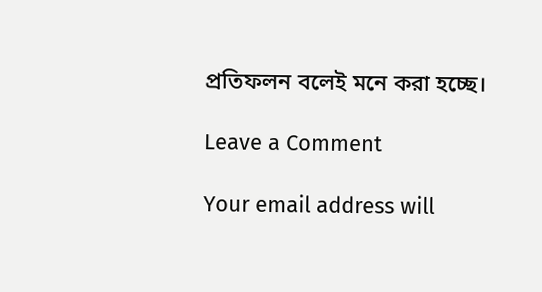প্রতিফলন বলেই মনে করা হচ্ছে।

Leave a Comment

Your email address will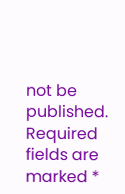not be published. Required fields are marked *